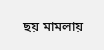ছয় মামলায়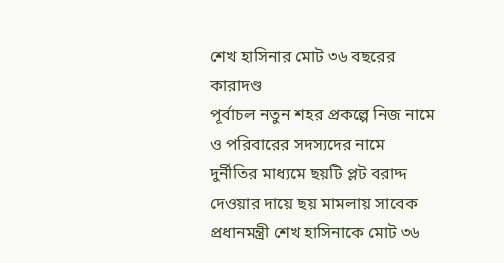শেখ হাসিনার মোট ৩৬ বছরের কারাদণ্ড
পূর্বাচল নতুন শহর প্রকল্পে নিজ নামে ও পরিবারের সদস্যদের নামে দুর্নীতির মাধ্যমে ছয়টি প্লট বরাদ্দ দেওয়ার দায়ে ছয় মামলায় সাবেক প্রধানমন্ত্রী শেখ হাসিনাকে মোট ৩৬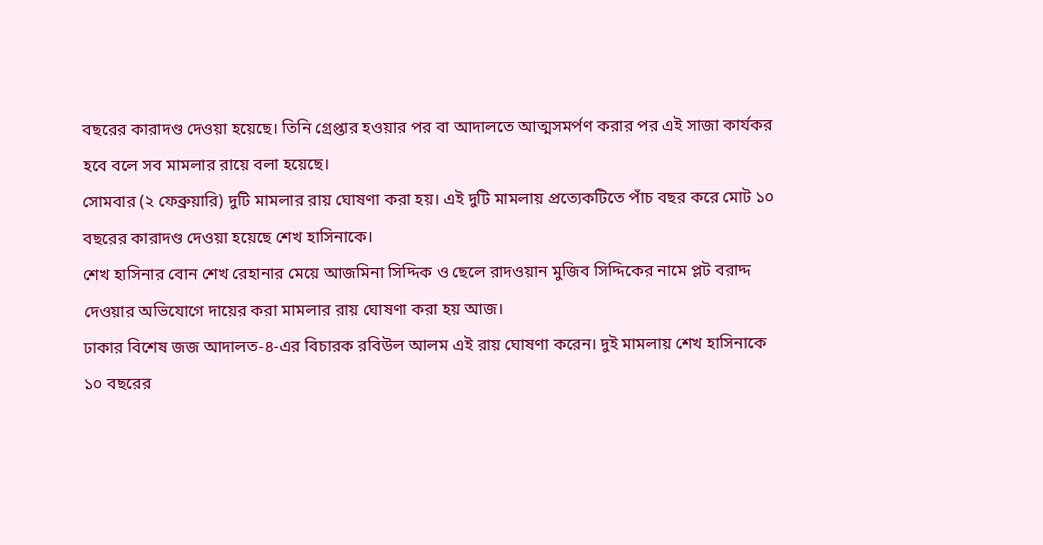বছরের কারাদণ্ড দেওয়া হয়েছে। তিনি গ্রেপ্তার হওয়ার পর বা আদালতে আত্মসমর্পণ করার পর এই সাজা কার্যকর হবে বলে সব মামলার রায়ে বলা হয়েছে।
সোমবার (২ ফেব্রুয়ারি) দুটি মামলার রায় ঘোষণা করা হয়। এই দুটি মামলায় প্রত্যেকটিতে পাঁচ বছর করে মোট ১০ বছরের কারাদণ্ড দেওয়া হয়েছে শেখ হাসিনাকে।
শেখ হাসিনার বোন শেখ রেহানার মেয়ে আজমিনা সিদ্দিক ও ছেলে রাদওয়ান মুজিব সিদ্দিকের নামে প্লট বরাদ্দ দেওয়ার অভিযোগে দায়ের করা মামলার রায় ঘোষণা করা হয় আজ।
ঢাকার বিশেষ জজ আদালত-৪-এর বিচারক রবিউল আলম এই রায় ঘোষণা করেন। দুই মামলায় শেখ হাসিনাকে ১০ বছরের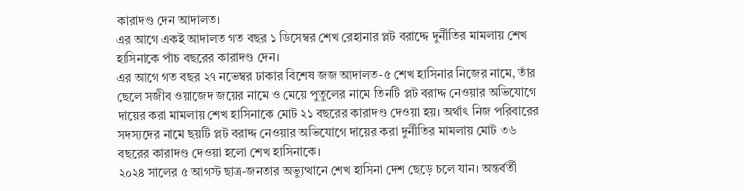কারাদণ্ড দেন আদালত।
এর আগে একই আদালত গত বছর ১ ডিসেম্বর শেখ রেহানার প্লট বরাদ্দে দুর্নীতির মামলায় শেখ হাসিনাকে পাঁচ বছরের কারাদণ্ড দেন।
এর আগে গত বছর ২৭ নভেম্বর ঢাকার বিশেষ জজ আদালত-৫ শেখ হাসিনার নিজের নামে, তাঁর ছেলে সজীব ওয়াজেদ জয়ের নামে ও মেয়ে পুতুলের নামে তিনটি প্লট বরাদ্দ নেওয়ার অভিযোগে দায়ের করা মামলায় শেখ হাসিনাকে মোট ২১ বছরের কারাদণ্ড দেওয়া হয়। অর্থাৎ নিজ পরিবারের সদস্যদের নামে ছয়টি প্লট বরাদ্দ নেওয়ার অভিযোগে দায়ের করা দুর্নীতির মামলায় মোট ৩৬ বছরের কারাদণ্ড দেওয়া হলো শেখ হাসিনাকে।
২০২৪ সালের ৫ আগস্ট ছাত্র-জনতার অভ্যুত্থানে শেখ হাসিনা দেশ ছেড়ে চলে যান। অন্তর্বর্তী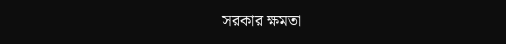সরকার ক্ষমতা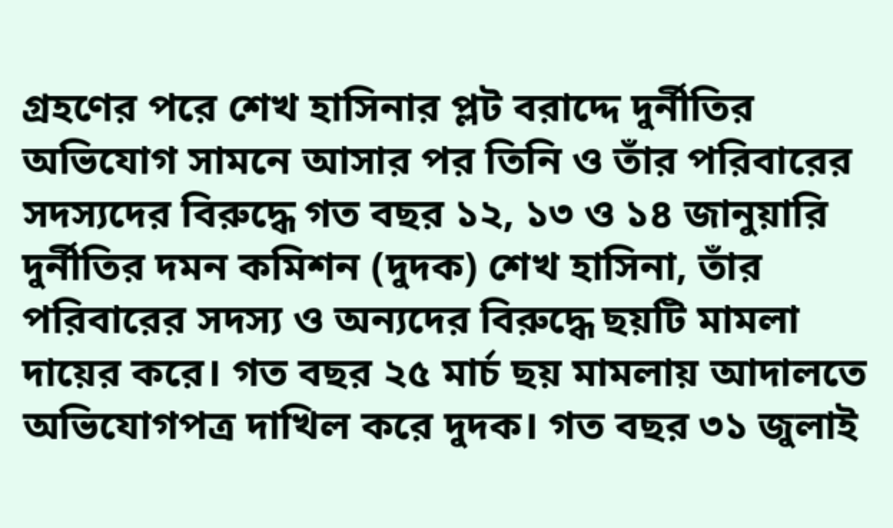গ্রহণের পরে শেখ হাসিনার প্লট বরাদ্দে দুর্নীতির অভিযোগ সামনে আসার পর তিনি ও তাঁর পরিবারের সদস্যদের বিরুদ্ধে গত বছর ১২, ১৩ ও ১৪ জানুয়ারি দুর্নীতির দমন কমিশন (দুদক) শেখ হাসিনা, তাঁর পরিবারের সদস্য ও অন্যদের বিরুদ্ধে ছয়টি মামলা দায়ের করে। গত বছর ২৫ মার্চ ছয় মামলায় আদালতে অভিযোগপত্র দাখিল করে দুদক। গত বছর ৩১ জুলাই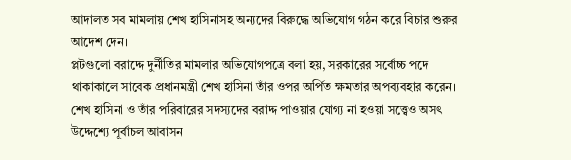আদালত সব মামলায় শেখ হাসিনাসহ অন্যদের বিরুদ্ধে অভিযোগ গঠন করে বিচার শুরুর আদেশ দেন।
প্লটগুলো বরাদ্দে দুর্নীতির মামলার অভিযোগপত্রে বলা হয়, সরকারের সর্বোচ্চ পদে থাকাকালে সাবেক প্রধানমন্ত্রী শেখ হাসিনা তাঁর ওপর অর্পিত ক্ষমতার অপব্যবহার করেন। শেখ হাসিনা ও তাঁর পরিবারের সদস্যদের বরাদ্দ পাওয়ার যোগ্য না হওয়া সত্ত্বেও অসৎ উদ্দেশ্যে পূর্বাচল আবাসন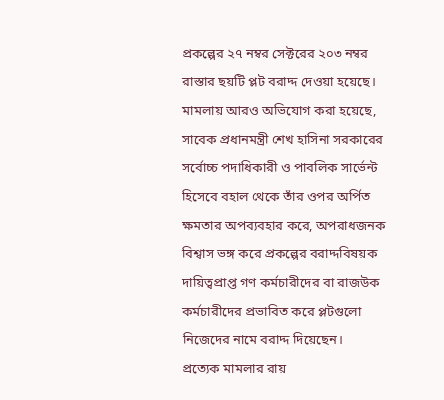প্রকল্পের ২৭ নম্বর সেক্টরের ২০৩ নম্বর রাস্তার ছয়টি প্লট বরাদ্দ দেওয়া হয়েছে।
মামলায় আরও অভিযোগ করা হয়েছে, সাবেক প্রধানমন্ত্রী শেখ হাসিনা সরকারের সর্বোচ্চ পদাধিকারী ও পাবলিক সার্ভেন্ট হিসেবে বহাল থেকে তাঁর ওপর অর্পিত ক্ষমতার অপব্যবহার করে, অপরাধজনক বিশ্বাস ভঙ্গ করে প্রকল্পের বরাদ্দবিষয়ক দায়িত্বপ্রাপ্ত গণ কর্মচারীদের বা রাজউক কর্মচারীদের প্রভাবিত করে প্লটগুলো নিজেদের নামে বরাদ্দ দিয়েছেন।
প্রত্যেক মামলার রায়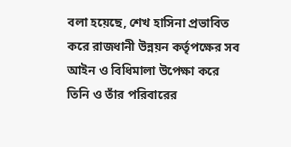বলা হয়েছে, শেখ হাসিনা প্রভাবিত করে রাজধানী উন্নয়ন কর্তৃপক্ষের সব আইন ও বিধিমালা উপেক্ষা করে তিনি ও তাঁর পরিবারের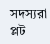সদস্যরা প্লট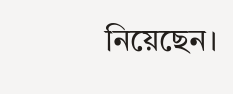নিয়েছেন।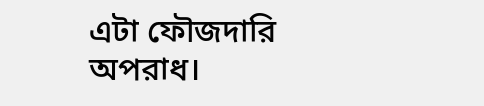এটা ফৌজদারি অপরাধ।